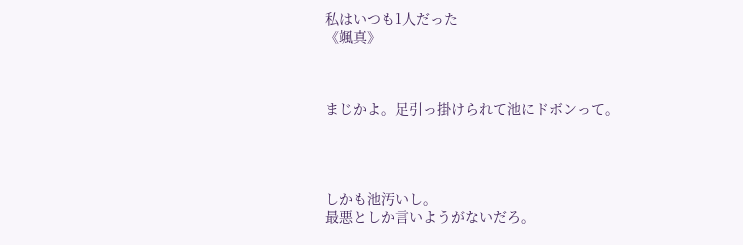私はいつも1人だった
《颯真》



まじかよ。足引っ掛けられて池にドボンって。




しかも池汚いし。
最悪としか言いようがないだろ。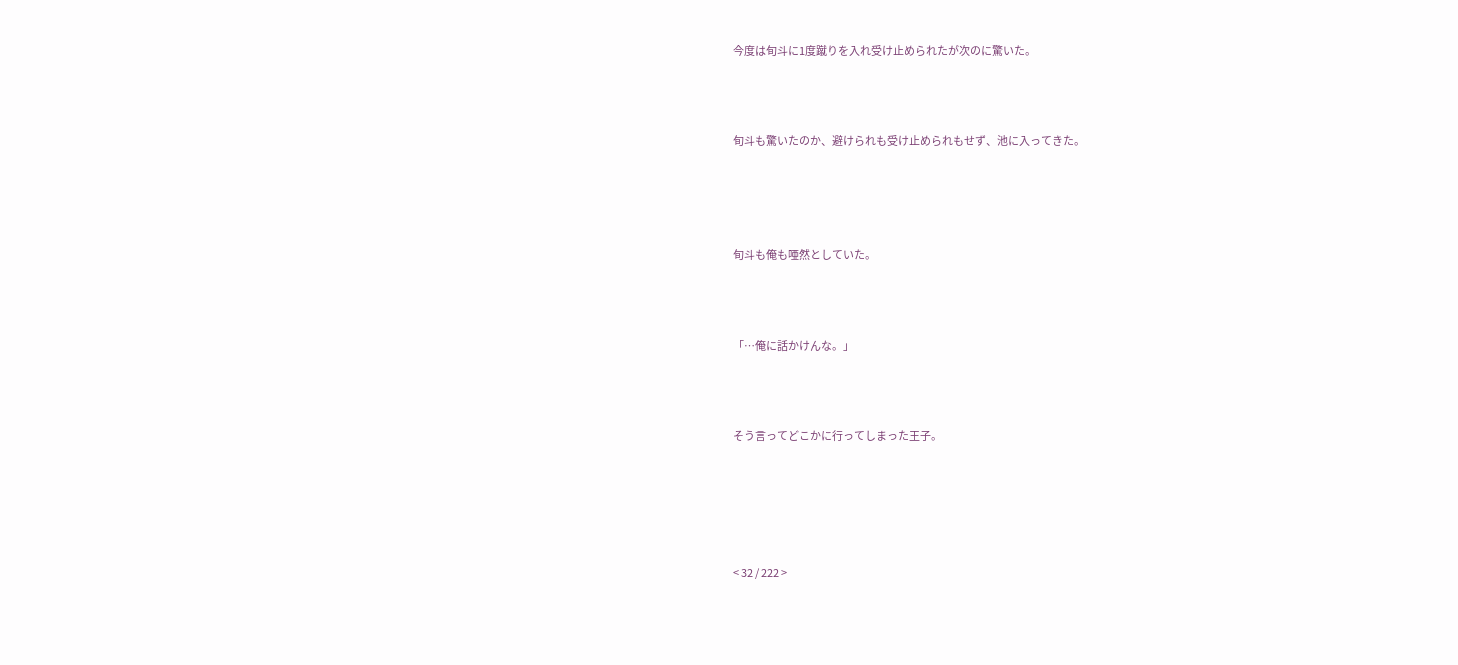今度は旬斗に1度蹴りを入れ受け止められたが次のに驚いた。



旬斗も驚いたのか、避けられも受け止められもせず、池に入ってきた。




旬斗も俺も唖然としていた。



「…俺に話かけんな。」



そう言ってどこかに行ってしまった王子。





< 32 / 222 >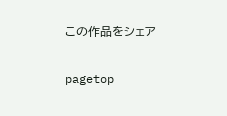この作品をシェア

pagetop